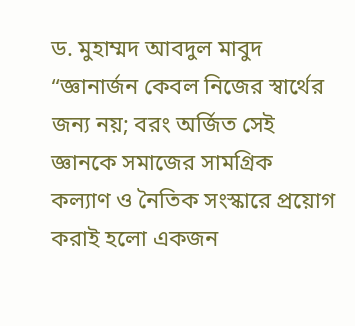ড. মুহাম্মদ আবদুল মাবুদ
“জ্ঞানার্জন কেবল নিজের স্বার্থের জন্য নয়; বরং অর্জিত সেই জ্ঞানকে সমাজের সামগ্রিক কল্যাণ ও নৈতিক সংস্কারে প্রয়োগ করাই হলো একজন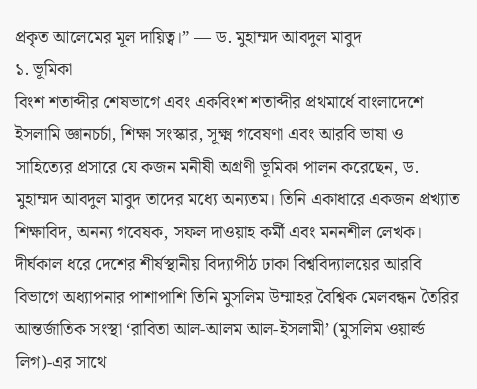প্রকৃত আলেমের মূল দায়িত্ব।” — ড. মুহাম্মদ আবদুল মাবুদ
১. ভূমিকা
বিংশ শতাব্দীর শেষভাগে এবং একবিংশ শতাব্দীর প্রথমার্ধে বাংলাদেশে ইসলামি জ্ঞানচর্চা, শিক্ষা সংস্কার, সূক্ষ্ম গবেষণা এবং আরবি ভাষা ও সাহিত্যের প্রসারে যে কজন মনীষী অগ্রণী ভূমিকা পালন করেছেন, ড. মুহাম্মদ আবদুল মাবুদ তাদের মধ্যে অন্যতম। তিনি একাধারে একজন প্রখ্যাত শিক্ষাবিদ, অনন্য গবেষক, সফল দাওয়াহ কর্মী এবং মননশীল লেখক। দীর্ঘকাল ধরে দেশের শীর্ষস্থানীয় বিদ্যাপীঠ ঢাকা বিশ্ববিদ্যালয়ের আরবি বিভাগে অধ্যাপনার পাশাপাশি তিনি মুসলিম উম্মাহর বৈশ্বিক মেলবন্ধন তৈরির আন্তর্জাতিক সংস্থা ‘রাবিতা আল-আলম আল-ইসলামী’ (মুসলিম ওয়ার্ল্ড লিগ)-এর সাথে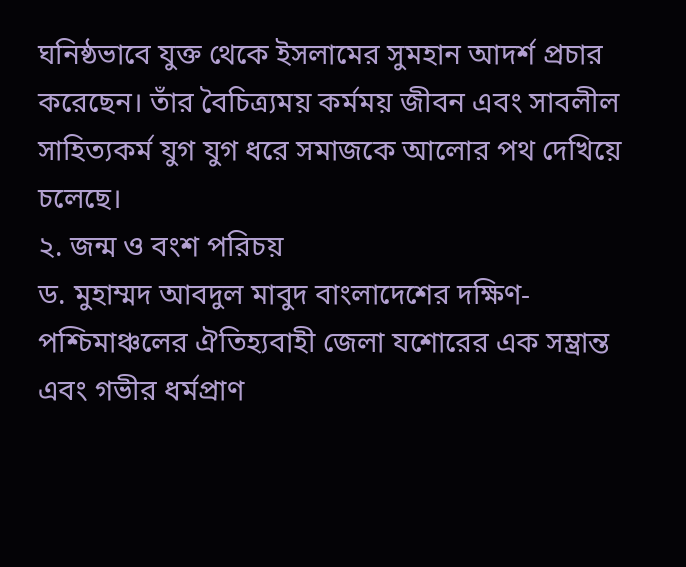ঘনিষ্ঠভাবে যুক্ত থেকে ইসলামের সুমহান আদর্শ প্রচার করেছেন। তাঁর বৈচিত্র্যময় কর্মময় জীবন এবং সাবলীল সাহিত্যকর্ম যুগ যুগ ধরে সমাজকে আলোর পথ দেখিয়ে চলেছে।
২. জন্ম ও বংশ পরিচয়
ড. মুহাম্মদ আবদুল মাবুদ বাংলাদেশের দক্ষিণ-পশ্চিমাঞ্চলের ঐতিহ্যবাহী জেলা যশোরের এক সম্ভ্রান্ত এবং গভীর ধর্মপ্রাণ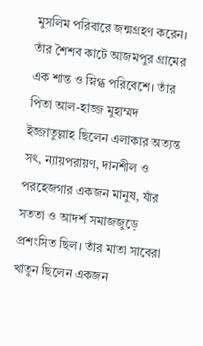মুসলিম পরিবারে জন্মগ্রহণ করেন। তাঁর শৈশব কাটে আজমপুর গ্রামের এক শান্ত ও স্নিগ্ধ পরিবেশে। তাঁর পিতা আল-হাজ্জ মুহাম্মদ ইজ্জাতুল্লাহ ছিলেন এলাকার অত্যন্ত সৎ, ন্যায়পরায়ণ, দানশীল ও পরহেজগার একজন মানুষ, যাঁর সততা ও আদর্শ সমাজজুড়ে প্রশংসিত ছিল। তাঁর মাতা সাবেরা খাতুন ছিলেন একজন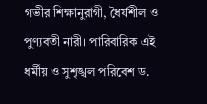গভীর শিক্ষানুরাগী, ধৈর্যশীল ও পুণ্যবতী নারী। পারিবারিক এই ধর্মীয় ও সুশৃঙ্খল পরিবেশ ড.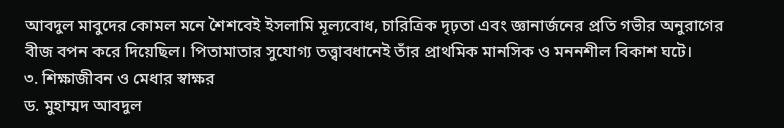আবদুল মাবুদের কোমল মনে শৈশবেই ইসলামি মূল্যবোধ, চারিত্রিক দৃঢ়তা এবং জ্ঞানার্জনের প্রতি গভীর অনুরাগের বীজ বপন করে দিয়েছিল। পিতামাতার সুযোগ্য তত্ত্বাবধানেই তাঁর প্রাথমিক মানসিক ও মননশীল বিকাশ ঘটে।
৩. শিক্ষাজীবন ও মেধার স্বাক্ষর
ড. মুহাম্মদ আবদুল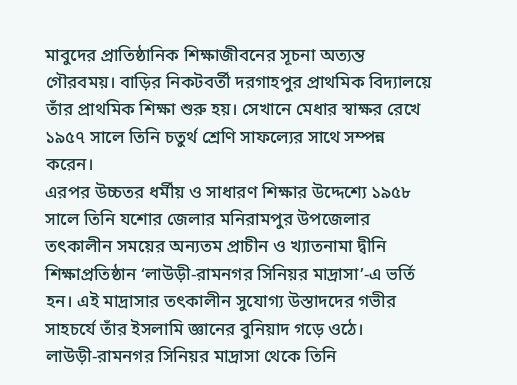মাবুদের প্রাতিষ্ঠানিক শিক্ষাজীবনের সূচনা অত্যন্ত গৌরবময়। বাড়ির নিকটবর্তী দরগাহপুর প্রাথমিক বিদ্যালয়ে তাঁর প্রাথমিক শিক্ষা শুরু হয়। সেখানে মেধার স্বাক্ষর রেখে ১৯৫৭ সালে তিনি চতুর্থ শ্রেণি সাফল্যের সাথে সম্পন্ন করেন।
এরপর উচ্চতর ধর্মীয় ও সাধারণ শিক্ষার উদ্দেশ্যে ১৯৫৮ সালে তিনি যশোর জেলার মনিরামপুর উপজেলার তৎকালীন সময়ের অন্যতম প্রাচীন ও খ্যাতনামা দ্বীনি শিক্ষাপ্রতিষ্ঠান ‘লাউড়ী-রামনগর সিনিয়র মাদ্রাসা’-এ ভর্তি হন। এই মাদ্রাসার তৎকালীন সুযোগ্য উস্তাদদের গভীর সাহচর্যে তাঁর ইসলামি জ্ঞানের বুনিয়াদ গড়ে ওঠে।
লাউড়ী-রামনগর সিনিয়র মাদ্রাসা থেকে তিনি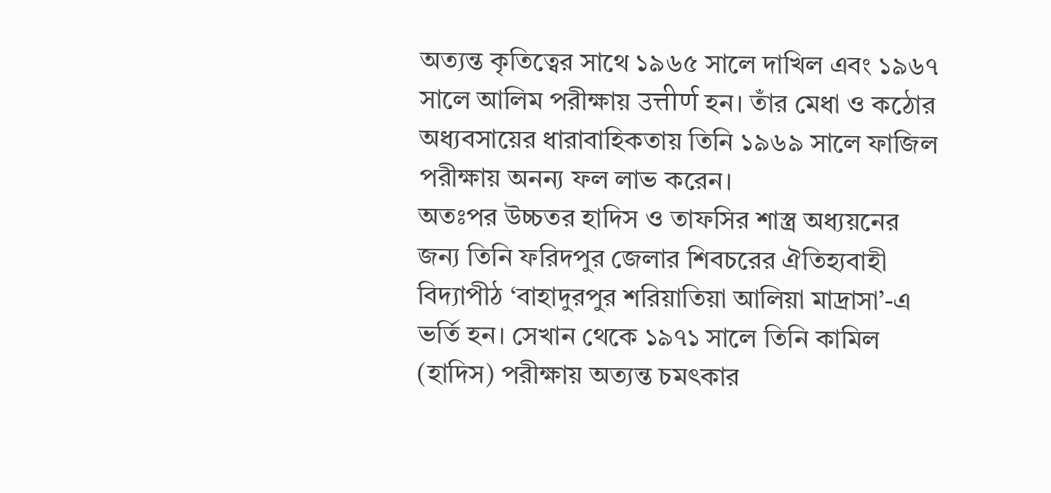অত্যন্ত কৃতিত্বের সাথে ১৯৬৫ সালে দাখিল এবং ১৯৬৭ সালে আলিম পরীক্ষায় उत्तीर्ण হন। তাঁর মেধা ও কঠোর অধ্যবসায়ের ধারাবাহিকতায় তিনি ১৯৬৯ সালে ফাজিল পরীক্ষায় অনন্য ফল লাভ করেন।
অতঃপর উচ্চতর হাদিস ও তাফসির শাস্ত্র অধ্যয়নের জন্য তিনি ফরিদপুর জেলার শিবচরের ঐতিহ্যবাহী বিদ্যাপীঠ ‘বাহাদুরপুর শরিয়াতিয়া আলিয়া মাদ্রাসা’-এ ভর্তি হন। সেখান থেকে ১৯৭১ সালে তিনি কামিল (হাদিস) পরীক্ষায় অত্যন্ত চমৎকার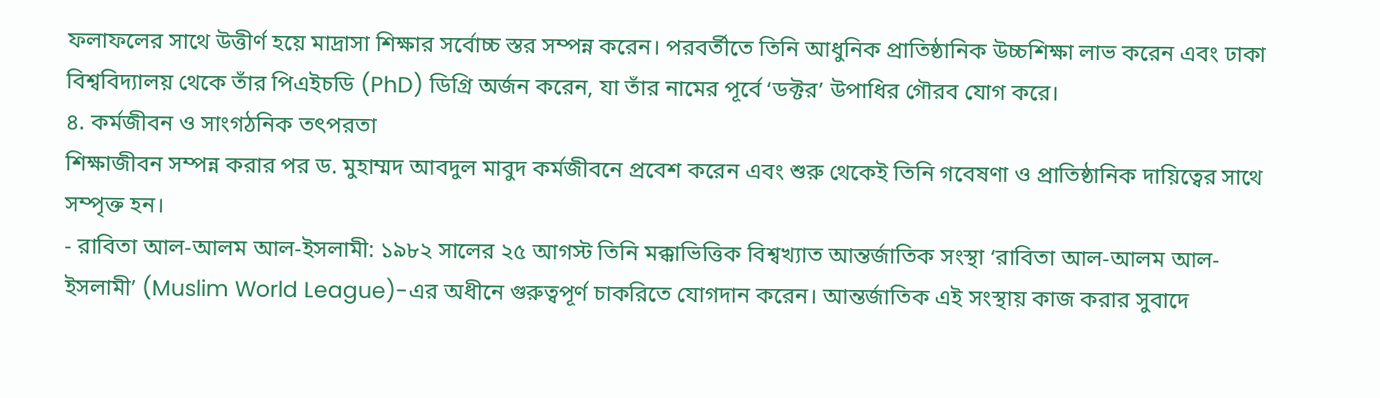ফলাফলের সাথে উত্তীর্ণ হয়ে মাদ্রাসা শিক্ষার সর্বোচ্চ স্তর সম্পন্ন করেন। পরবর্তীতে তিনি আধুনিক প্রাতিষ্ঠানিক উচ্চশিক্ষা লাভ করেন এবং ঢাকা বিশ্ববিদ্যালয় থেকে তাঁর পিএইচডি (PhD) ডিগ্রি অর্জন করেন, যা তাঁর নামের পূর্বে ‘ডক্টর’ উপাধির গৌরব যোগ করে।
৪. কর্মজীবন ও সাংগঠনিক তৎপরতা
শিক্ষাজীবন সম্পন্ন করার পর ড. মুহাম্মদ আবদুল মাবুদ কর্মজীবনে প্রবেশ করেন এবং শুরু থেকেই তিনি গবেষণা ও প্রাতিষ্ঠানিক দায়িত্বের সাথে সম্পৃক্ত হন।
- রাবিতা আল-আলম আল-ইসলামী: ১৯৮২ সালের ২৫ আগস্ট তিনি মক্কাভিত্তিক বিশ্বখ্যাত আন্তর্জাতিক সংস্থা ‘রাবিতা আল-আলম আল-ইসলামী’ (Muslim World League)-এর অধীনে গুরুত্বপূর্ণ চাকরিতে যোগদান করেন। আন্তর্জাতিক এই সংস্থায় কাজ করার সুবাদে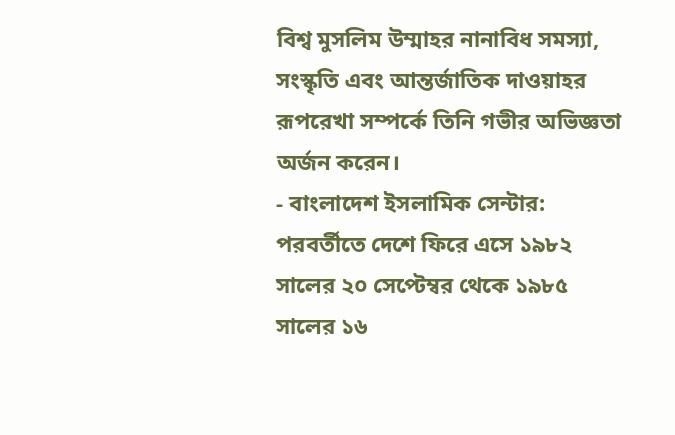বিশ্ব মুসলিম উম্মাহর নানাবিধ সমস্যা, সংস্কৃতি এবং আন্তর্জাতিক দাওয়াহর রূপরেখা সম্পর্কে তিনি গভীর অভিজ্ঞতা অর্জন করেন।
- বাংলাদেশ ইসলামিক সেন্টার: পরবর্তীতে দেশে ফিরে এসে ১৯৮২ সালের ২০ সেপ্টেম্বর থেকে ১৯৮৫ সালের ১৬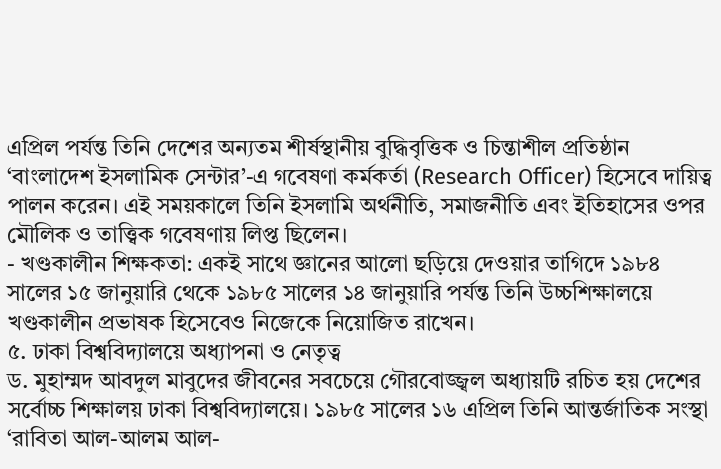এপ্রিল পর্যন্ত তিনি দেশের অন্যতম শীর্ষস্থানীয় বুদ্ধিবৃত্তিক ও চিন্তাশীল প্রতিষ্ঠান ‘বাংলাদেশ ইসলামিক সেন্টার’-এ গবেষণা কর্মকর্তা (Research Officer) হিসেবে দায়িত্ব পালন করেন। এই সময়কালে তিনি ইসলামি অর্থনীতি, সমাজনীতি এবং ইতিহাসের ওপর মৌলিক ও তাত্ত্বিক গবেষণায় লিপ্ত ছিলেন।
- খণ্ডকালীন শিক্ষকতা: একই সাথে জ্ঞানের আলো ছড়িয়ে দেওয়ার তাগিদে ১৯৮৪ সালের ১৫ জানুয়ারি থেকে ১৯৮৫ সালের ১৪ জানুয়ারি পর্যন্ত তিনি উচ্চশিক্ষালয়ে খণ্ডকালীন প্রভাষক হিসেবেও নিজেকে নিয়োজিত রাখেন।
৫. ঢাকা বিশ্ববিদ্যালয়ে অধ্যাপনা ও নেতৃত্ব
ড. মুহাম্মদ আবদুল মাবুদের জীবনের সবচেয়ে গৌরবোজ্জ্বল অধ্যায়টি রচিত হয় দেশের সর্বোচ্চ শিক্ষালয় ঢাকা বিশ্ববিদ্যালয়ে। ১৯৮৫ সালের ১৬ এপ্রিল তিনি আন্তর্জাতিক সংস্থা ‘রাবিতা আল-আলম আল-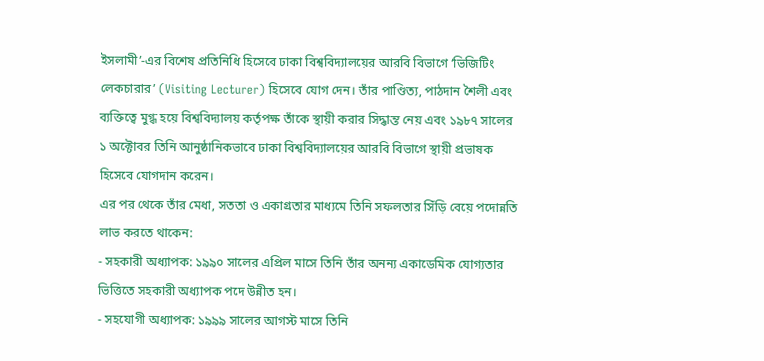ইসলামী’-এর বিশেষ প্রতিনিধি হিসেবে ঢাকা বিশ্ববিদ্যালয়ের আরবি বিভাগে ‘ভিজিটিং লেকচারার’ (Visiting Lecturer) হিসেবে যোগ দেন। তাঁর পাণ্ডিত্য, পাঠদান শৈলী এবং ব্যক্তিত্বে মুগ্ধ হয়ে বিশ্ববিদ্যালয় কর্তৃপক্ষ তাঁকে স্থায়ী করার সিদ্ধান্ত নেয় এবং ১৯৮৭ সালের ১ অক্টোবর তিনি আনুষ্ঠানিকভাবে ঢাকা বিশ্ববিদ্যালয়ের আরবি বিভাগে স্থায়ী প্রভাষক হিসেবে যোগদান করেন।
এর পর থেকে তাঁর মেধা, সততা ও একাগ্রতার মাধ্যমে তিনি সফলতার সিঁড়ি বেয়ে পদোন্নতি লাভ করতে থাকেন:
- সহকারী অধ্যাপক: ১৯৯০ সালের এপ্রিল মাসে তিনি তাঁর অনন্য একাডেমিক যোগ্যতার ভিত্তিতে সহকারী অধ্যাপক পদে উন্নীত হন।
- সহযোগী অধ্যাপক: ১৯৯৯ সালের আগস্ট মাসে তিনি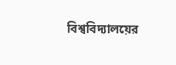বিশ্ববিদ্যালয়ের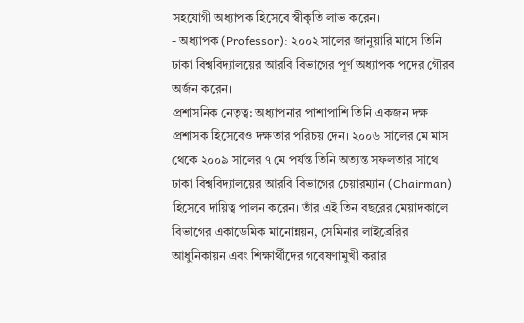সহযোগী অধ্যাপক হিসেবে স্বীকৃতি লাভ করেন।
- অধ্যাপক (Professor): ২০০২ সালের জানুয়ারি মাসে তিনি ঢাকা বিশ্ববিদ্যালয়ের আরবি বিভাগের পূর্ণ অধ্যাপক পদের গৌরব অর্জন করেন।
প্রশাসনিক নেতৃত্ব: অধ্যাপনার পাশাপাশি তিনি একজন দক্ষ প্রশাসক হিসেবেও দক্ষতার পরিচয় দেন। ২০০৬ সালের মে মাস থেকে ২০০৯ সালের ৭ মে পর্যন্ত তিনি অত্যন্ত সফলতার সাথে ঢাকা বিশ্ববিদ্যালয়ের আরবি বিভাগের চেয়ারম্যান (Chairman) হিসেবে দায়িত্ব পালন করেন। তাঁর এই তিন বছরের মেয়াদকালে বিভাগের একাডেমিক মানোন্নয়ন, সেমিনার লাইব্রেরির আধুনিকায়ন এবং শিক্ষার্থীদের গবেষণামুখী করার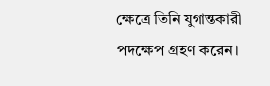ক্ষেত্রে তিনি যুগান্তকারী পদক্ষেপ গ্রহণ করেন।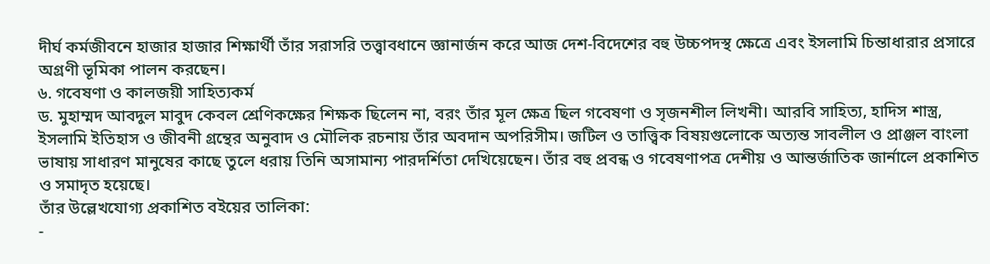দীর্ঘ কর্মজীবনে হাজার হাজার শিক্ষার্থী তাঁর সরাসরি তত্ত্বাবধানে জ্ঞানার্জন করে আজ দেশ-বিদেশের বহু উচ্চপদস্থ ক্ষেত্রে এবং ইসলামি চিন্তাধারার প্রসারে অগ্রণী ভূমিকা পালন করছেন।
৬. গবেষণা ও কালজয়ী সাহিত্যকর্ম
ড. মুহাম্মদ আবদুল মাবুদ কেবল শ্রেণিকক্ষের শিক্ষক ছিলেন না, বরং তাঁর মূল ক্ষেত্র ছিল গবেষণা ও সৃজনশীল লিখনী। আরবি সাহিত্য, হাদিস শাস্ত্র, ইসলামি ইতিহাস ও জীবনী গ্রন্থের অনুবাদ ও মৌলিক রচনায় তাঁর অবদান অপরিসীম। জটিল ও তাত্ত্বিক বিষয়গুলোকে অত্যন্ত সাবলীল ও প্রাঞ্জল বাংলা ভাষায় সাধারণ মানুষের কাছে তুলে ধরায় তিনি অসামান্য পারদর্শিতা দেখিয়েছেন। তাঁর বহু প্রবন্ধ ও গবেষণাপত্র দেশীয় ও আন্তর্জাতিক জার্নালে প্রকাশিত ও সমাদৃত হয়েছে।
তাঁর উল্লেখযোগ্য প্রকাশিত বইয়ের তালিকা:
-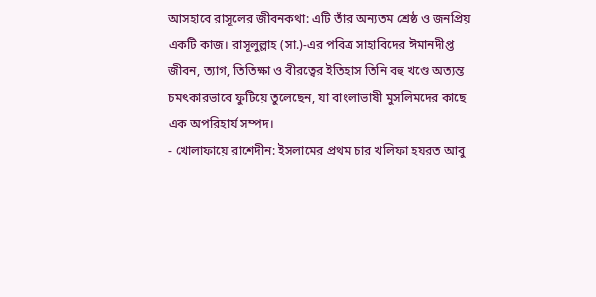আসহাবে রাসূলের জীবনকথা: এটি তাঁর অন্যতম শ্রেষ্ঠ ও জনপ্রিয় একটি কাজ। রাসূলুল্লাহ (সা.)-এর পবিত্র সাহাবিদের ঈমানদীপ্ত জীবন, ত্যাগ, তিতিক্ষা ও বীরত্বের ইতিহাস তিনি বহু খণ্ডে অত্যন্ত চমৎকারভাবে ফুটিয়ে তুলেছেন, যা বাংলাভাষী মুসলিমদের কাছে এক অপরিহার্য সম্পদ।
- খোলাফায়ে রাশেদীন: ইসলামের প্রথম চার খলিফা হযরত আবু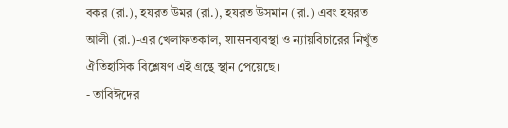বকর (রা.), হযরত উমর (রা.), হযরত উসমান (রা.) এবং হযরত আলী (রা.)-এর খেলাফতকাল, शासनব্যবস্থা ও ন্যায়বিচারের নিখুঁত ঐতিহাসিক বিশ্লেষণ এই গ্রন্থে স্থান পেয়েছে।
- তাবিঈদের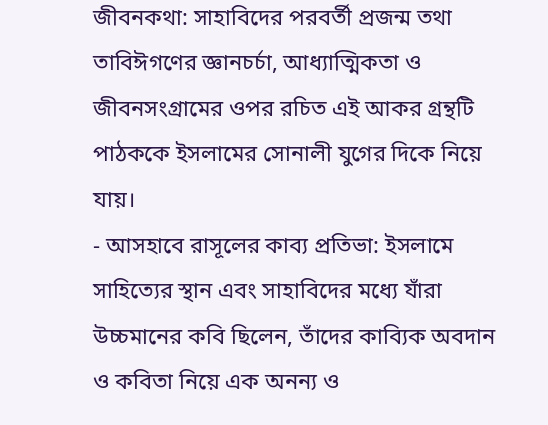জীবনকথা: সাহাবিদের পরবর্তী প্রজন্ম তথা তাবিঈগণের জ্ঞানচর্চা, আধ্যাত্মিকতা ও জীবনসংগ্রামের ওপর রচিত এই আকর গ্রন্থটি পাঠককে ইসলামের সোনালী যুগের দিকে নিয়ে যায়।
- আসহাবে রাসূলের কাব্য প্রতিভা: ইসলামে সাহিত্যের স্থান এবং সাহাবিদের মধ্যে যাঁরা উচ্চমানের কবি ছিলেন, তাঁদের কাব্যিক অবদান ও কবিতা নিয়ে এক অনন্য ও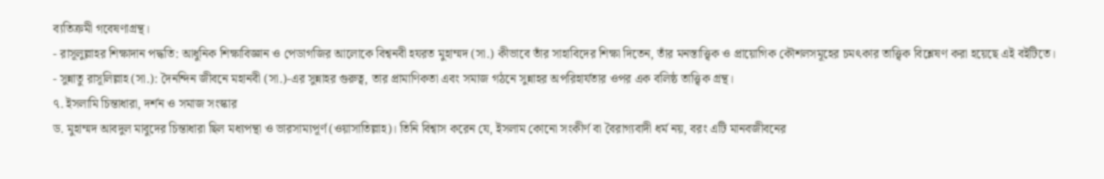ব্যতিক্রমী গবেষণাগ্রন্থ।
- রাসূলুল্লাহর শিক্ষাদান পদ্ধতি: আধুনিক শিক্ষাবিজ্ঞান ও পেডাগজির আলোকে বিশ্বনবী হযরত মুহাম্মদ (সা.) কীভাবে তাঁর সাহাবিদের শিক্ষা দিতেন, তাঁর মনস্তাত্ত্বিক ও প্রায়োগিক কৌশলসমূহের চমৎকার তাত্ত্বিক বিশ্লেষণ করা হয়েছে এই বইটিতে।
- সুন্নাতু রাসূলিল্লাহ (সা.): দৈনন্দিন জীবনে মহানবী (সা.)-এর সুন্নাহর গুরুত্ব, তার প্রামাণিকতা এবং সমাজ গঠনে সুন্নাহর অপরিহার্যতার ওপর এক বলিষ্ঠ তাত্ত্বিক গ্রন্থ।
৭. ইসলামি চিন্তাধারা, দর্শন ও সমাজ সংস্কার
ড. মুহাম্মদ আবদুল মাবুদের চিন্তাধারা ছিল মধ্যপন্থা ও ভারসাম্যপূর্ণ (ওয়াসাতিল্লাহ)। তিনি বিশ্বাস করেন যে, ইসলাম কোনো সংকীর্ণ বা বৈরাগ্যবাদী ধর্ম নয়, বরং এটি মানবজীবনের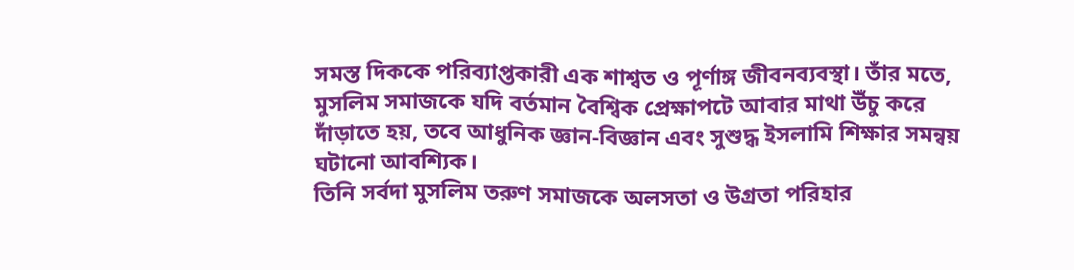সমস্ত দিককে পরিব্যাপ্তকারী এক শাশ্বত ও পূর্ণাঙ্গ জীবনব্যবস্থা। তাঁর মতে, মুসলিম সমাজকে যদি বর্তমান বৈশ্বিক প্রেক্ষাপটে আবার মাথা উঁচু করে দাঁড়াতে হয়, তবে আধুনিক জ্ঞান-বিজ্ঞান এবং সুশুদ্ধ ইসলামি শিক্ষার সমন্বয় ঘটানো আবশ্যিক।
তিনি সর্বদা মুসলিম তরুণ সমাজকে অলসতা ও উগ্রতা পরিহার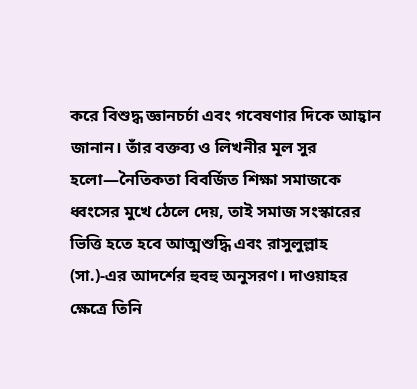করে বিশুদ্ধ জ্ঞানচর্চা এবং গবেষণার দিকে আহ্বান জানান। তাঁর বক্তব্য ও লিখনীর মূল সুর হলো—নৈতিকতা বিবর্জিত শিক্ষা সমাজকে ধ্বংসের মুখে ঠেলে দেয়, তাই সমাজ সংস্কারের ভিত্তি হতে হবে আত্মশুদ্ধি এবং রাসুলুল্লাহ (সা.)-এর আদর্শের হুবহু অনুসরণ। দাওয়াহর ক্ষেত্রে তিনি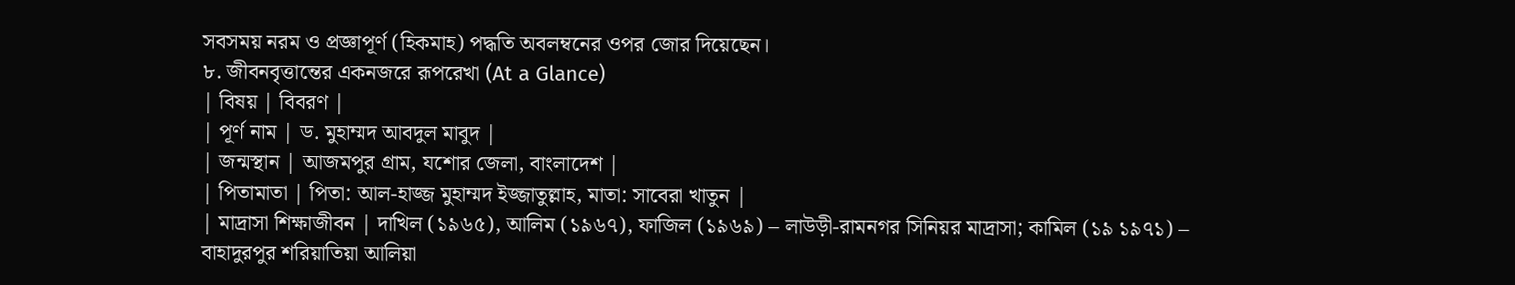সবসময় নরম ও প্রজ্ঞাপূর্ণ (হিকমাহ) পদ্ধতি অবলম্বনের ওপর জোর দিয়েছেন।
৮. জীবনবৃত্তান্তের একনজরে রূপরেখা (At a Glance)
| বিষয় | বিবরণ |
| পূর্ণ নাম | ড. মুহাম্মদ আবদুল মাবুদ |
| জন্মস্থান | আজমপুর গ্রাম, যশোর জেলা, বাংলাদেশ |
| পিতামাতা | পিতা: আল-হাজ্জ মুহাম্মদ ইজ্জাতুল্লাহ, মাতা: সাবেরা খাতুন |
| মাদ্রাসা শিক্ষাজীবন | দাখিল (১৯৬৫), আলিম (১৯৬৭), ফাজিল (১৯৬৯) – লাউড়ী-রামনগর সিনিয়র মাদ্রাসা; কামিল (১৯ ১৯৭১) – বাহাদুরপুর শরিয়াতিয়া আলিয়া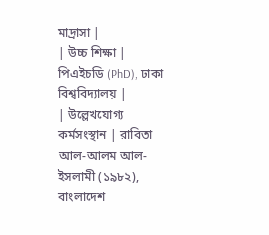মাদ্রাসা |
| উচ্চ শিক্ষা | পিএইচডি (PhD), ঢাকা বিশ্ববিদ্যালয় |
| উল্লেখযোগ্য কর্মসংস্থান | রাবিতা আল-আলম আল-ইসলামী (১৯৮২), বাংলাদেশ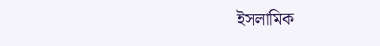ইসলামিক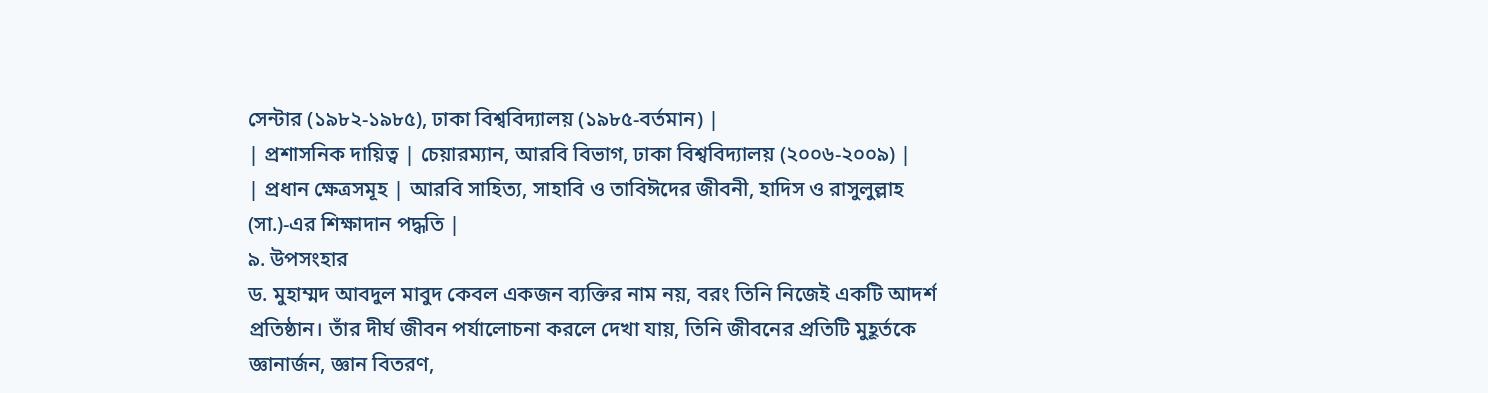সেন্টার (১৯৮২-১৯৮৫), ঢাকা বিশ্ববিদ্যালয় (১৯৮৫-বর্তমান) |
| প্রশাসনিক দায়িত্ব | চেয়ারম্যান, আরবি বিভাগ, ঢাকা বিশ্ববিদ্যালয় (২০০৬-২০০৯) |
| প্রধান ক্ষেত্রসমূহ | আরবি সাহিত্য, সাহাবি ও তাবিঈদের জীবনী, হাদিস ও রাসুলুল্লাহ (সা.)-এর শিক্ষাদান পদ্ধতি |
৯. উপসংহার
ড. মুহাম্মদ আবদুল মাবুদ কেবল একজন ব্যক্তির নাম নয়, বরং তিনি নিজেই একটি আদর্শ প্রতিষ্ঠান। তাঁর দীর্ঘ জীবন পর্যালোচনা করলে দেখা যায়, তিনি জীবনের প্রতিটি মুহূর্তকে জ্ঞানার্জন, জ্ঞান বিতরণ,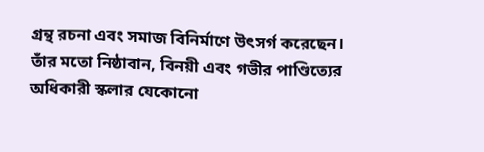গ্রন্থ রচনা এবং সমাজ বিনির্মাণে উৎসর্গ করেছেন। তাঁর মতো নিষ্ঠাবান, বিনয়ী এবং গভীর পাণ্ডিত্যের অধিকারী স্কলার যেকোনো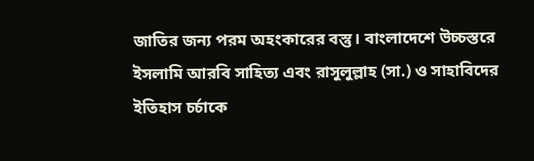জাতির জন্য পরম অহংকারের বস্তু। বাংলাদেশে উচ্চস্তরে ইসলামি আরবি সাহিত্য এবং রাসুলুল্লাহ (সা.) ও সাহাবিদের ইতিহাস চর্চাকে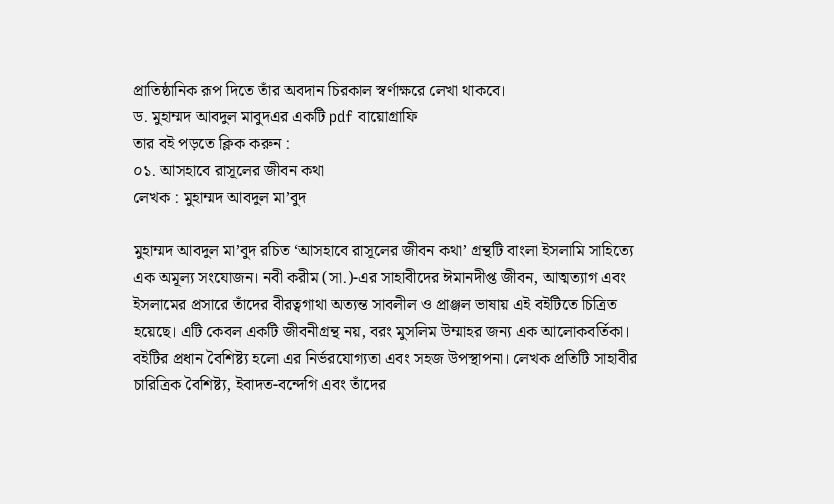প্রাতিষ্ঠানিক রূপ দিতে তাঁর অবদান চিরকাল স্বর্ণাক্ষরে লেখা থাকবে।
ড. মুহাম্মদ আবদুল মাবুদএর একটি pdf বায়োগ্রাফি
তার বই পড়তে ক্লিক করুন :
০১. আসহাবে রাসূলের জীবন কথা
লেখক : মুহাম্মদ আবদুল মা’বুদ

মুহাম্মদ আবদুল মা’বুদ রচিত ‘আসহাবে রাসূলের জীবন কথা’ গ্রন্থটি বাংলা ইসলামি সাহিত্যে এক অমূল্য সংযোজন। নবী করীম (সা.)-এর সাহাবীদের ঈমানদীপ্ত জীবন, আত্মত্যাগ এবং ইসলামের প্রসারে তাঁদের বীরত্বগাথা অত্যন্ত সাবলীল ও প্রাঞ্জল ভাষায় এই বইটিতে চিত্রিত হয়েছে। এটি কেবল একটি জীবনীগ্রন্থ নয়, বরং মুসলিম উম্মাহর জন্য এক আলোকবর্তিকা।
বইটির প্রধান বৈশিষ্ট্য হলো এর নির্ভরযোগ্যতা এবং সহজ উপস্থাপনা। লেখক প্রতিটি সাহাবীর চারিত্রিক বৈশিষ্ট্য, ইবাদত-বন্দেগি এবং তাঁদের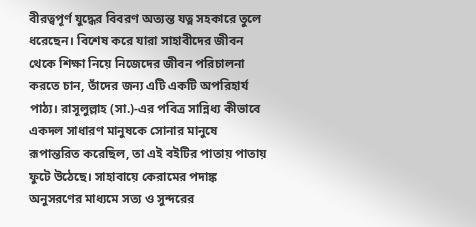বীরত্বপূর্ণ যুদ্ধের বিবরণ অত্যন্ত যত্ন সহকারে তুলে ধরেছেন। বিশেষ করে যারা সাহাবীদের জীবন থেকে শিক্ষা নিয়ে নিজেদের জীবন পরিচালনা করতে চান, তাঁদের জন্য এটি একটি অপরিহার্য পাঠ্য। রাসূলুল্লাহ (সা.)-এর পবিত্র সান্নিধ্য কীভাবে একদল সাধারণ মানুষকে সোনার মানুষে রূপান্তরিত করেছিল, তা এই বইটির পাতায় পাতায় ফুটে উঠেছে। সাহাবায়ে কেরামের পদাঙ্ক অনুসরণের মাধ্যমে সত্য ও সুন্দরের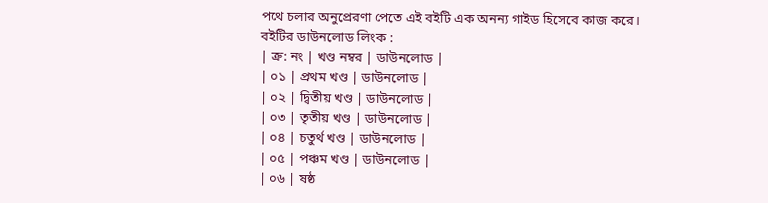পথে চলার অনুপ্রেরণা পেতে এই বইটি এক অনন্য গাইড হিসেবে কাজ করে।
বইটির ডাউনলোড লিংক :
| ক্র: নং | খণ্ড নম্বর | ডাউনলোড |
| ০১ | প্রথম খণ্ড | ডাউনলোড |
| ০২ | দ্বিতীয় খণ্ড | ডাউনলোড |
| ০৩ | তৃতীয় খণ্ড | ডাউনলোড |
| ০৪ | চতুর্থ খণ্ড | ডাউনলোড |
| ০৫ | পঞ্চম খণ্ড | ডাউনলোড |
| ০৬ | ষষ্ঠ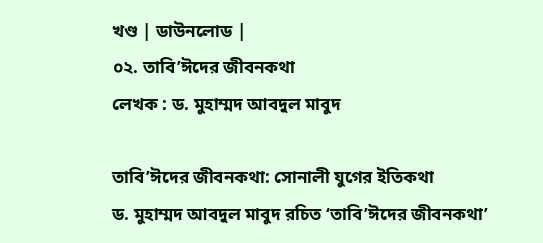খণ্ড | ডাউনলোড |
০২. তাবি’ঈদের জীবনকথা
লেখক : ড. মুহাম্মদ আবদুল মাবুদ

তাবি’ঈদের জীবনকথা: সোনালী যুগের ইতিকথা
ড. মুহাম্মদ আবদুল মাবুদ রচিত ‘তাবি’ঈদের জীবনকথা’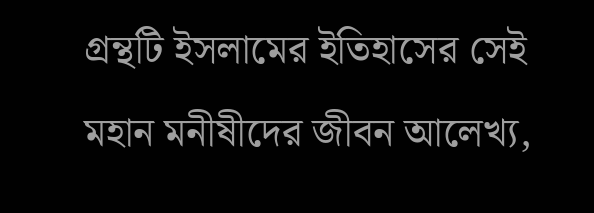গ্রন্থটি ইসলামের ইতিহাসের সেই মহান মনীষীদের জীবন আলেখ্য,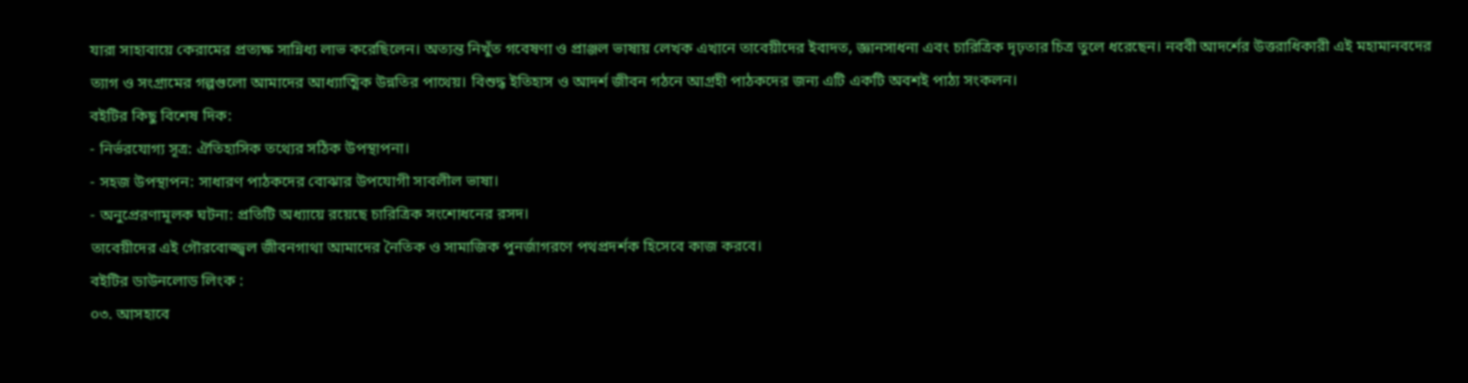যারা সাহাবায়ে কেরামের প্রত্যক্ষ সান্নিধ্য লাভ করেছিলেন। অত্যন্ত নিখুঁত গবেষণা ও প্রাঞ্জল ভাষায় লেখক এখানে তাবেয়ীদের ইবাদত, জ্ঞানসাধনা এবং চারিত্রিক দৃঢ়তার চিত্র তুলে ধরেছেন। নববী আদর্শের উত্তরাধিকারী এই মহামানবদের ত্যাগ ও সংগ্রামের গল্পগুলো আমাদের আধ্যাত্মিক উন্নতির পাথেয়। বিশুদ্ধ ইতিহাস ও আদর্শ জীবন গঠনে আগ্রহী পাঠকদের জন্য এটি একটি অবশই পাঠ্য সংকলন।
বইটির কিছু বিশেষ দিক:
- নির্ভরযোগ্য সূত্র: ঐতিহাসিক তথ্যের সঠিক উপস্থাপনা।
- সহজ উপস্থাপন: সাধারণ পাঠকদের বোঝার উপযোগী সাবলীল ভাষা।
- অনুপ্রেরণামূলক ঘটনা: প্রতিটি অধ্যায়ে রয়েছে চারিত্রিক সংশোধনের রসদ।
তাবেয়ীদের এই গৌরবোজ্জ্বল জীবনগাথা আমাদের নৈতিক ও সামাজিক পুনর্জাগরণে পথপ্রদর্শক হিসেবে কাজ করবে।
বইটির ডাউনলোড লিংক :
০৩. আসহাবে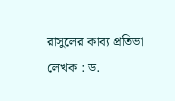রাসুলের কাব্য প্রতিভা
লেখক : ড.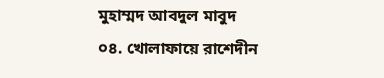মুহাম্মদ আবদুল মাবুদ
০৪. খোলাফায়ে রাশেদীন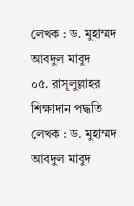লেখক : ড. মুহাম্মদ আবদুল মাবুদ
০৫. রাসূলুল্লাহর শিক্ষাদান পদ্ধতি
লেখক : ড. মুহাম্মদ আবদুল মাবুদ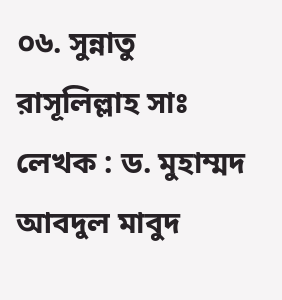০৬. সুন্নাতু রাসূলিল্লাহ সাঃ
লেখক : ড. মুহাম্মদ আবদুল মাবুদ